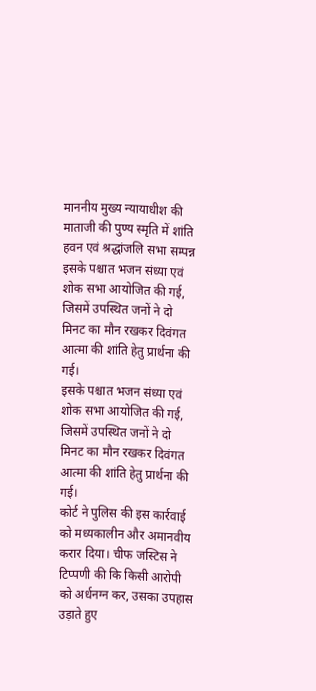माननीय मुख्य न्यायाधीश की माताजी की पुण्य स्मृति में शांति हवन एवं श्रद्धांजलि सभा सम्पन्न
इसके पश्चात भजन संध्या एवं शोक सभा आयोजित की गई, जिसमें उपस्थित जनों ने दो मिनट का मौन रखकर दिवंगत आत्मा की शांति हेतु प्रार्थना की गई।
इसके पश्चात भजन संध्या एवं शोक सभा आयोजित की गई, जिसमें उपस्थित जनों ने दो मिनट का मौन रखकर दिवंगत आत्मा की शांति हेतु प्रार्थना की गई।
कोर्ट ने पुलिस की इस कार्रवाई को मध्यकालीन और अमानवीय करार दिया। चीफ जस्टिस ने टिप्पणी की कि किसी आरोपी को अर्धनग्न कर, उसका उपहास उड़ाते हुए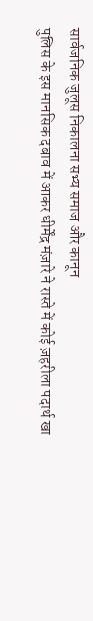सार्वजनिक जुलूस निकालना सभ्य समाज और कानून
पुलिस के इस मानसिक दबाव में आकर धीर्मेंद्र मंज़ारे ने रास्ते में कोई ज़हरीला पदार्थ खा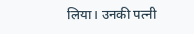लिया। उनकी पत्नी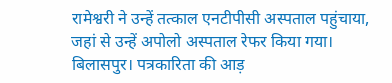रामेश्वरी ने उन्हें तत्काल एनटीपीसी अस्पताल पहुंचाया, जहां से उन्हें अपोलो अस्पताल रेफर किया गया।
बिलासपुर। पत्रकारिता की आड़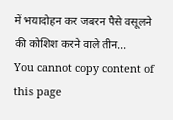में भयादोहन कर जबरन पैसे वसूलने की कोशिश करने वाले तीन...
You cannot copy content of this page